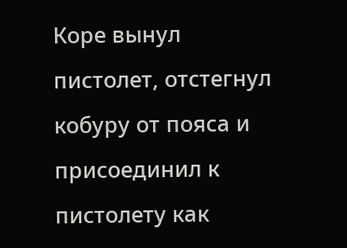Коре вынул пистолет, отстегнул кобуру от пояса и присоединил к пистолету как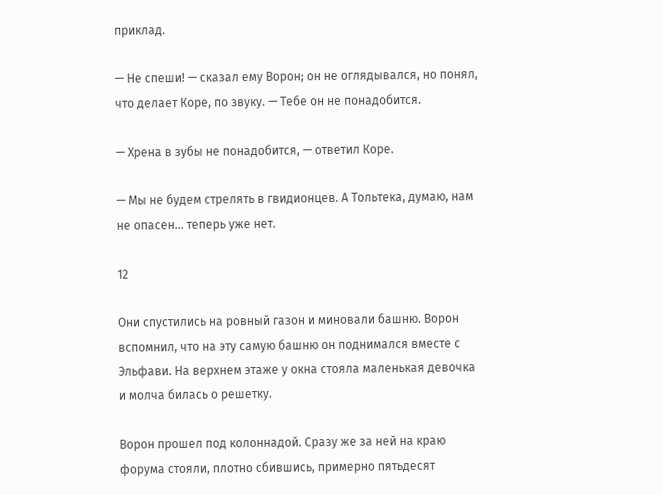приклад.

— Не спеши! — сказал ему Ворон; он не оглядывался, но понял, что делает Коре, по звуку. — Тебе он не понадобится.

— Хрена в зубы не понадобится, — ответил Коре.

— Мы не будем стрелять в гвидионцев. А Тольтека, думаю, нам не опасен… теперь уже нет.

12

Они спустились на ровный газон и миновали башню. Ворон вспомнил, что на эту самую башню он поднимался вместе с Эльфави. На верхнем этаже у окна стояла маленькая девочка и молча билась о решетку.

Ворон прошел под колоннадой. Сразу же за ней на краю форума стояли, плотно сбившись, примерно пятьдесят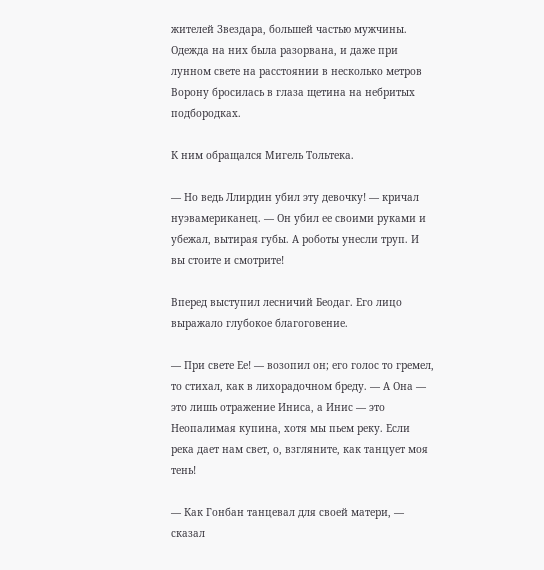жителей Звездара, большей частью мужчины. Одежда на них была разорвана, и даже при лунном свете на расстоянии в несколько метров Ворону бросилась в глаза щетина на небритых подбородках.

К ним обращался Мигель Тольтека.

— Но ведь Ллирдин убил эту девочку! — кричал нуэвамериканец. — Он убил ее своими руками и убежал, вытирая губы. А роботы унесли труп. И вы стоите и смотрите!

Вперед выступил лесничий Беодаг. Его лицо выражало глубокое благоговение.

— При свете Ее! — возопил он; его голос то гремел, то стихал, как в лихорадочном бреду. — А Она — это лишь отражение Иниса, а Инис — это Неопалимая купина, хотя мы пьем реку. Если река дает нам свет, о, взгляните, как танцует моя тень!

— Как Гонбан танцевал для своей матери, — сказал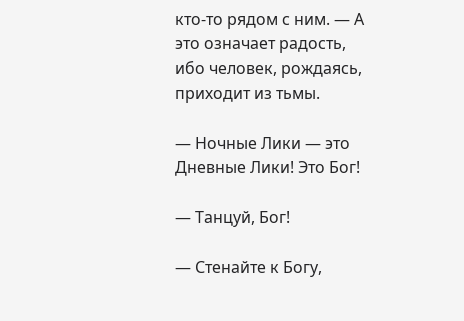кто-то рядом с ним. — А это означает радость, ибо человек, рождаясь, приходит из тьмы.

— Ночные Лики — это Дневные Лики! Это Бог!

— Танцуй, Бог!

— Стенайте к Богу,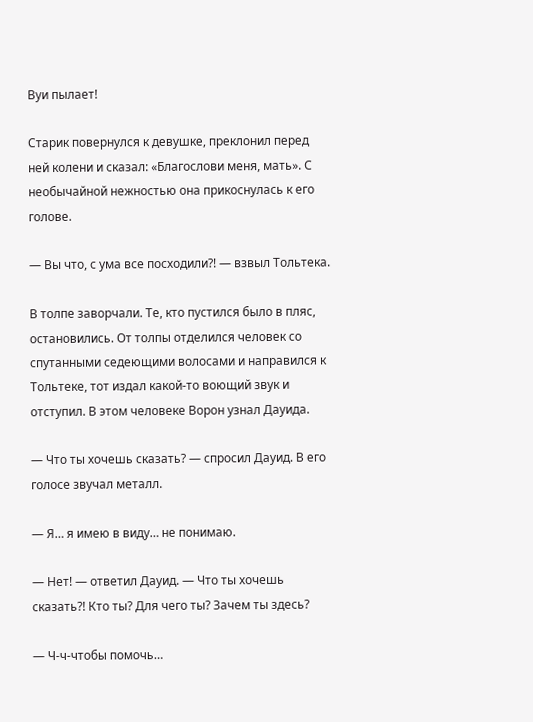Вуи пылает!

Старик повернулся к девушке, преклонил перед ней колени и сказал: «Благослови меня, мать». С необычайной нежностью она прикоснулась к его голове.

— Вы что, с ума все посходили?! — взвыл Тольтека.

В толпе заворчали. Те, кто пустился было в пляс, остановились. От толпы отделился человек со спутанными седеющими волосами и направился к Тольтеке, тот издал какой-то воющий звук и отступил. В этом человеке Ворон узнал Дауида.

— Что ты хочешь сказать? — спросил Дауид. В его голосе звучал металл.

— Я… я имею в виду… не понимаю.

— Нет! — ответил Дауид. — Что ты хочешь сказать?! Кто ты? Для чего ты? Зачем ты здесь?

— Ч-ч-чтобы помочь…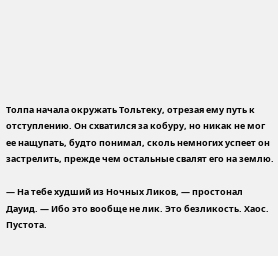Толпа начала окружать Тольтеку, отрезая ему путь к отступлению. Он схватился за кобуру, но никак не мог ее нащупать, будто понимал, сколь немногих успеет он застрелить, прежде чем остальные свалят его на землю.

— На тебе худший из Ночных Ликов, — простонал Дауид. — Ибо это вообще не лик. Это безликость. Хаос. Пустота.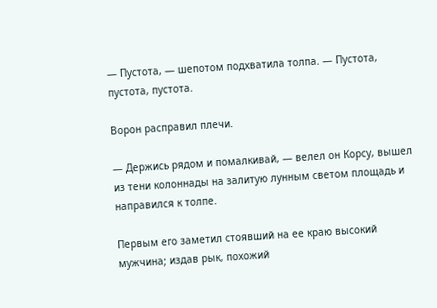— Пустота, — шепотом подхватила толпа. — Пустота, пустота, пустота.

Ворон расправил плечи.

— Держись рядом и помалкивай, — велел он Корсу, вышел из тени колоннады на залитую лунным светом площадь и направился к толпе.

Первым его заметил стоявший на ее краю высокий мужчина; издав рык, похожий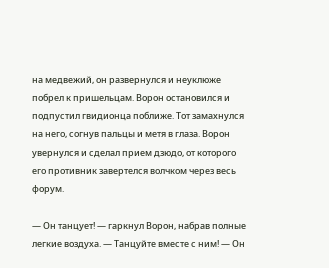на медвежий, он развернулся и неуклюже побрел к пришельцам. Ворон остановился и подпустил гвидионца поближе. Тот замахнулся на него, согнув пальцы и метя в глаза. Ворон увернулся и сделал прием дзюдо, от которого его противник завертелся волчком через весь форум.

— Он танцует! — гаркнул Ворон, набрав полные легкие воздуха. — Танцуйте вместе с ним! — Он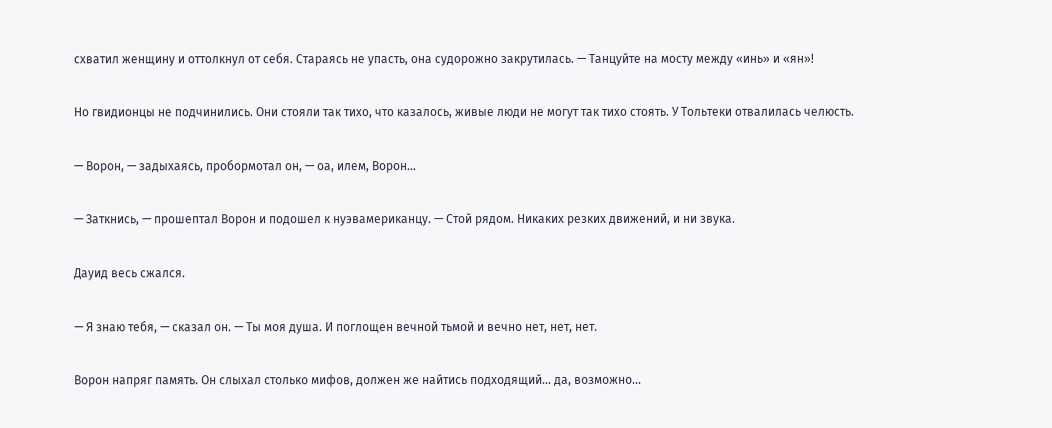схватил женщину и оттолкнул от себя. Стараясь не упасть, она судорожно закрутилась. — Танцуйте на мосту между «инь» и «ян»!

Но гвидионцы не подчинились. Они стояли так тихо, что казалось, живые люди не могут так тихо стоять. У Тольтеки отвалилась челюсть.

— Ворон, — задыхаясь, пробормотал он, — оа, илем, Ворон…

— Заткнись, — прошептал Ворон и подошел к нуэвамериканцу. — Стой рядом. Никаких резких движений, и ни звука.

Дауид весь сжался.

— Я знаю тебя, — сказал он. — Ты моя душа. И поглощен вечной тьмой и вечно нет, нет, нет.

Ворон напряг память. Он слыхал столько мифов, должен же найтись подходящий… да, возможно…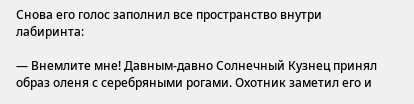Снова его голос заполнил все пространство внутри лабиринта:

— Внемлите мне! Давным-давно Солнечный Кузнец принял образ оленя с серебряными рогами. Охотник заметил его и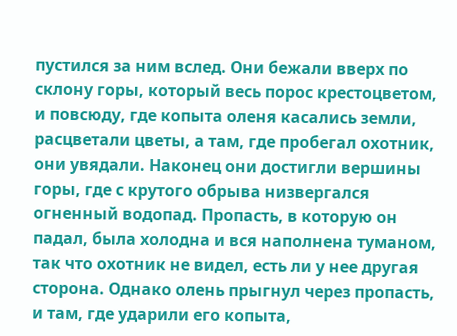пустился за ним вслед. Они бежали вверх по склону горы, который весь порос крестоцветом, и повсюду, где копыта оленя касались земли, расцветали цветы, а там, где пробегал охотник, они увядали. Наконец они достигли вершины горы, где с крутого обрыва низвергался огненный водопад. Пропасть, в которую он падал, была холодна и вся наполнена туманом, так что охотник не видел, есть ли у нее другая сторона. Однако олень прыгнул через пропасть, и там, где ударили его копыта,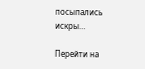посыпались искры…

Перейти на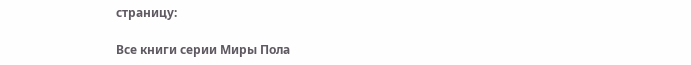страницу:

Все книги серии Миры Пола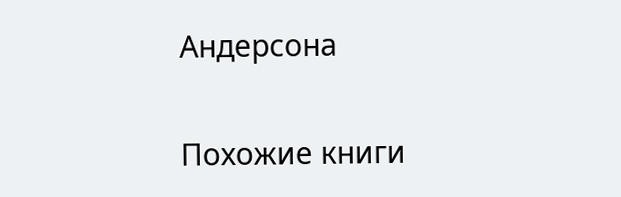Андерсона

Похожие книги